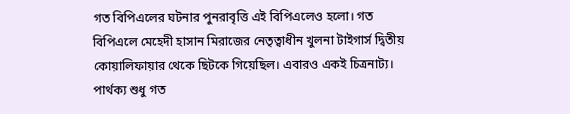গত বিপিএলের ঘটনার পুনরাবৃত্তি এই বিপিএলেও হলো। গত বিপিএলে মেহেদী হাসান মিরাজের নেতৃত্বাধীন খুলনা টাইগার্স দ্বিতীয় কোয়ালিফায়ার থেকে ছিটকে গিয়েছিল। এবারও একই চিত্রনাট্য। পার্থক্য শুধু গত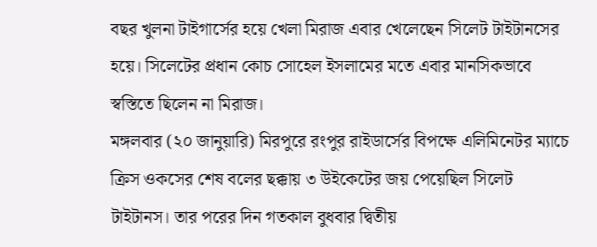বছর খুলনা টাইগার্সের হয়ে খেলা মিরাজ এবার খেলেছেন সিলেট টাইটানসের হয়ে। সিলেটের প্রধান কোচ সোহেল ইসলামের মতে এবার মানসিকভাবে স্বস্তিতে ছিলেন না মিরাজ।
মঙ্গলবার (২০ জানুয়ারি) মিরপুরে রংপুর রাইডার্সের বিপক্ষে এলিমিনেটর ম্যাচে ক্রিস ওকসের শেষ বলের ছক্কায় ৩ উইকেটের জয় পেয়েছিল সিলেট টাইটানস। তার পরের দিন গতকাল বুধবার দ্বিতীয়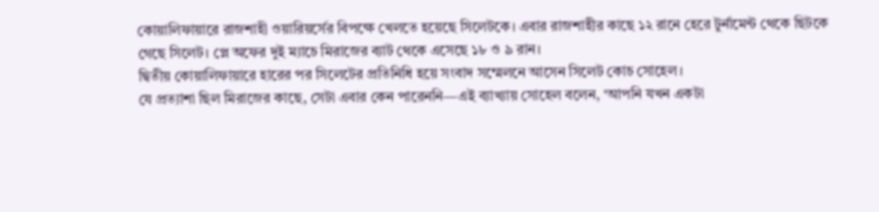কোয়ালিফায়ারে রাজশাহী ওয়ারিয়র্সের বিপক্ষে খেলতে হয়েছে সিলেটকে। এবার রাজশাহীর কাছে ১২ রানে হেরে টুর্নামেন্ট থেকে ছিটকে গেছে সিলেট। প্লে অফের দুই ম্যাচে মিরাজের ব্যাট থেকে এসেছে ১৮ ও ৯ রান।
দ্বিতীয় কোয়ালিফায়ারে হারের পর সিলেটের প্রতিনিধি হয়ে সংবাদ সম্মেলনে আসেন সিলেট কোচ সোহেল।
যে প্রত্যাশা ছিল মিরাজের কাছে, সেটা এবার কেন পারেননি—এই ব্যাখ্যায় সোহেল বলেন, ‘আপনি যখন একটা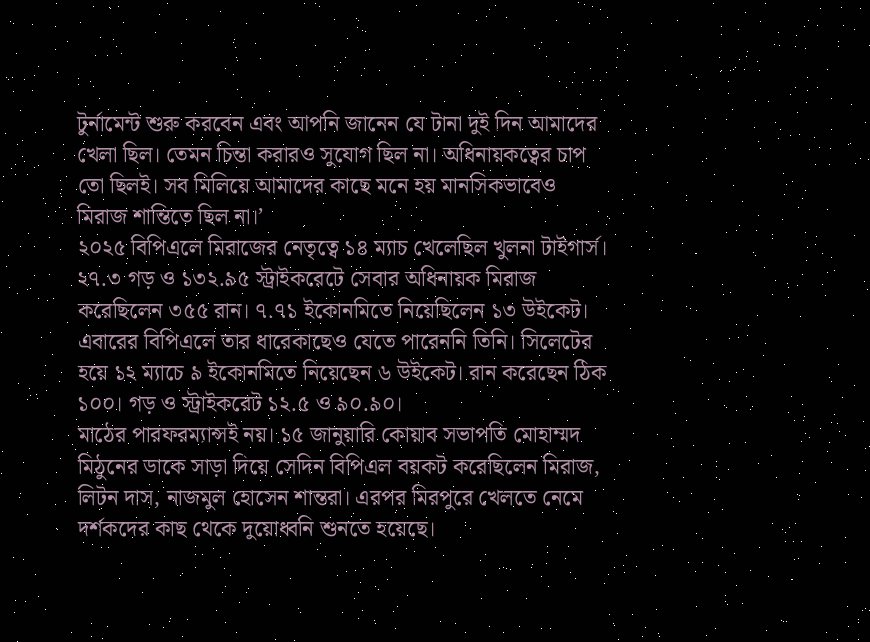টুর্নামেন্ট শুরু করবেন এবং আপনি জানেন যে টানা দুই দিন আমাদের খেলা ছিল। তেমন চিন্তা করারও সুযোগ ছিল না। অধিনায়কত্বের চাপ তো ছিলই। সব মিলিয়ে আমাদের কাছে মনে হয় মানসিকভাবেও মিরাজ শান্তিতে ছিল না।’
২০২৫ বিপিএলে মিরাজের নেতৃত্বে ১৪ ম্যাচ খেলেছিল খুলনা টাইগার্স। ২৭.৩ গড় ও ১৩২.৯৫ স্ট্রাইকরেটে সেবার অধিনায়ক মিরাজ করেছিলেন ৩৫৫ রান। ৭.৭১ ইকোনমিতে নিয়েছিলেন ১৩ উইকেট। এবারের বিপিএলে তার ধারেকাছেও যেতে পারেননি তিনি। সিলেটের হয়ে ১২ ম্যাচে ৯ ইকোনমিতে নিয়েছেন ৬ উইকেট। রান করেছেন ঠিক ১০০। গড় ও স্ট্রাইকরেট ১২.৫ ও ৯০.৯০।
মাঠের পারফরম্যান্সই নয়। ১৫ জানুয়ারি কোয়াব সভাপতি মোহাম্মদ মিঠুনের ডাকে সাড়া দিয়ে সেদিন বিপিএল বয়কট করেছিলেন মিরাজ, লিটন দাস, নাজমুল হোসেন শান্তরা। এরপর মিরপুরে খেলতে নেমে দর্শকদের কাছ থেকে দুয়োধ্বনি শুনতে হয়েছে।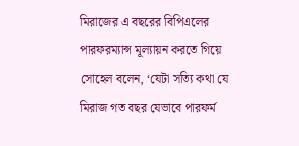মিরাজের এ বছরের বিপিএলের পারফরম্যান্স মূল্যায়ন করতে গিয়ে সোহেল বলেন, ‘যেটা সত্যি কথা যে মিরাজ গত বছর যেভাবে পারফর্ম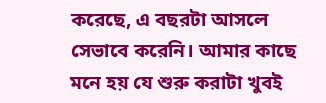করেছে, এ বছরটা আসলে সেভাবে করেনি। আমার কাছে মনে হয় যে শুরু করাটা খুবই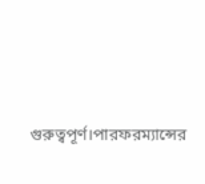গুরুত্বপূর্ণ।পারফরম্যান্সের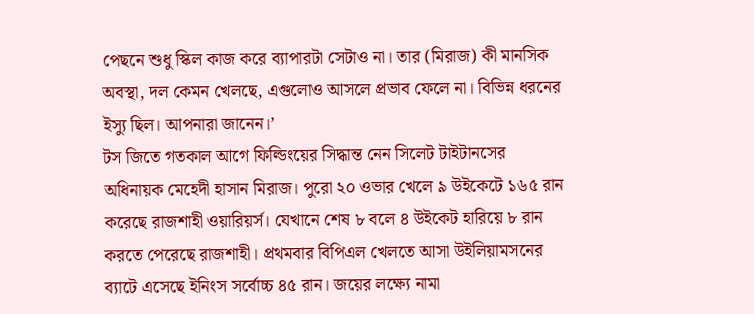পেছনে শুধু স্কিল কাজ করে ব্যাপারটা সেটাও না। তার (মিরাজ) কী মানসিক অবস্থা, দল কেমন খেলছে, এগুলোও আসলে প্রভাব ফেলে না। বিভিন্ন ধরনের ইস্যু ছিল। আপনারা জানেন।’
টস জিতে গতকাল আগে ফিল্ডিংয়ের সিদ্ধান্ত নেন সিলেট টাইটানসের অধিনায়ক মেহেদী হাসান মিরাজ। পুরো ২০ ওভার খেলে ৯ উইকেটে ১৬৫ রান করেছে রাজশাহী ওয়ারিয়র্স। যেখানে শেষ ৮ বলে ৪ উইকেট হারিয়ে ৮ রান করতে পেরেছে রাজশাহী। প্রথমবার বিপিএল খেলতে আসা উইলিয়ামসনের ব্যাটে এসেছে ইনিংস সর্বোচ্চ ৪৫ রান। জয়ের লক্ষ্যে নামা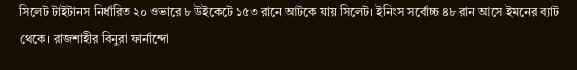সিলেট টাইটানস নির্ধারিত ২০ ওভারে ৮ উইকেটে ১৫৩ রানে আটকে যায় সিলেট। ইনিংস সর্বোচ্চ ৪৮ রান আসে ইমনের ব্যাট থেকে। রাজশাহীর বিনুরা ফার্নান্দো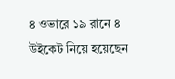৪ ওভারে ১৯ রানে ৪ উইকেট নিয়ে হয়েছেন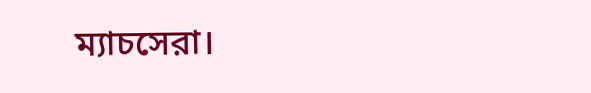ম্যাচসেরা।